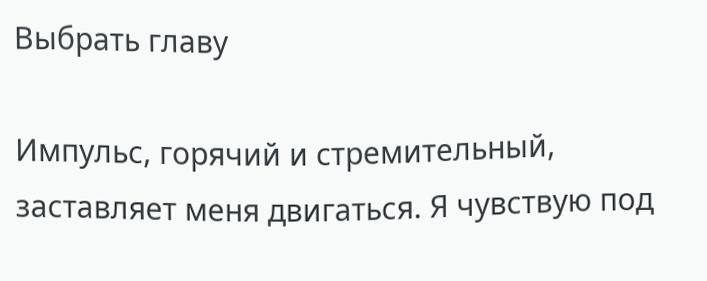Выбрать главу

Импульс, горячий и стремительный, заставляет меня двигаться. Я чувствую под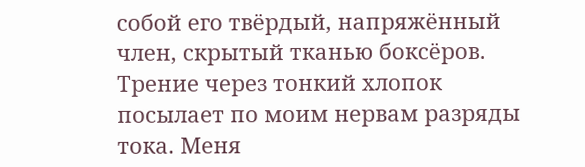собой его твёрдый, напряжённый член, скрытый тканью боксёров. Трение через тонкий хлопок посылает по моим нервам разряды тока. Меня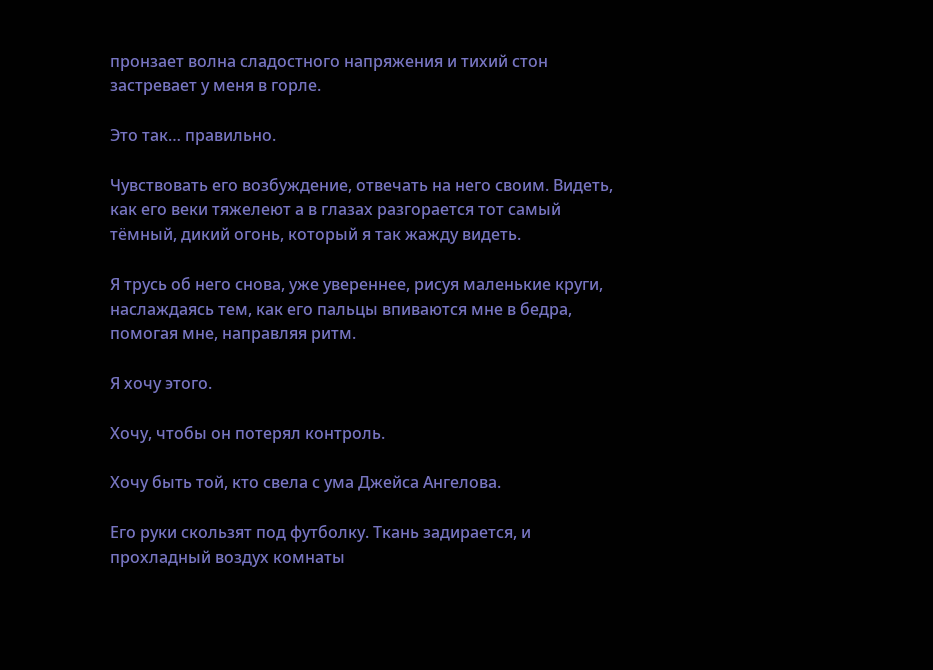пронзает волна сладостного напряжения и тихий стон застревает у меня в горле.

Это так… правильно.

Чувствовать его возбуждение, отвечать на него своим. Видеть, как его веки тяжелеют а в глазах разгорается тот самый тёмный, дикий огонь, который я так жажду видеть.

Я трусь об него снова, уже увереннее, рисуя маленькие круги, наслаждаясь тем, как его пальцы впиваются мне в бедра, помогая мне, направляя ритм.

Я хочу этого.

Хочу, чтобы он потерял контроль.

Хочу быть той, кто свела с ума Джейса Ангелова.

Его руки скользят под футболку. Ткань задирается, и прохладный воздух комнаты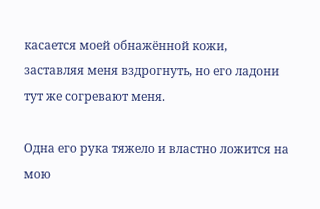касается моей обнажённой кожи, заставляя меня вздрогнуть, но его ладони тут же согревают меня.

Одна его рука тяжело и властно ложится на мою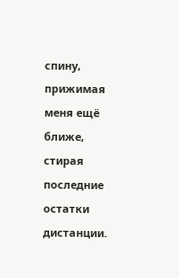спину, прижимая меня ещё ближе, стирая последние остатки дистанции.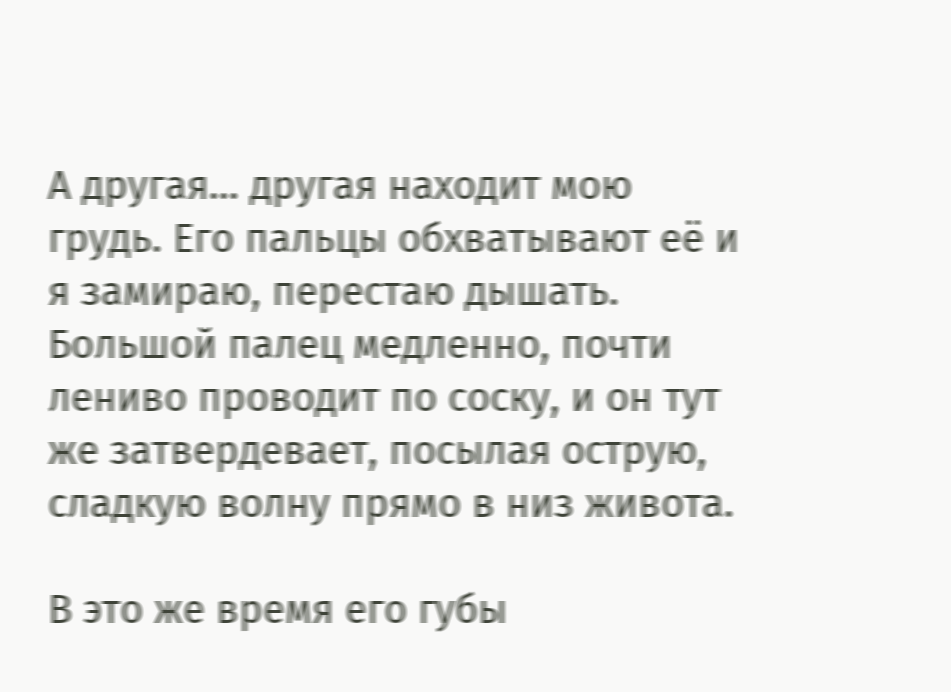А другая… другая находит мою грудь. Его пальцы обхватывают её и я замираю, перестаю дышать. Большой палец медленно, почти лениво проводит по соску, и он тут же затвердевает, посылая острую, сладкую волну прямо в низ живота.

В это же время его губы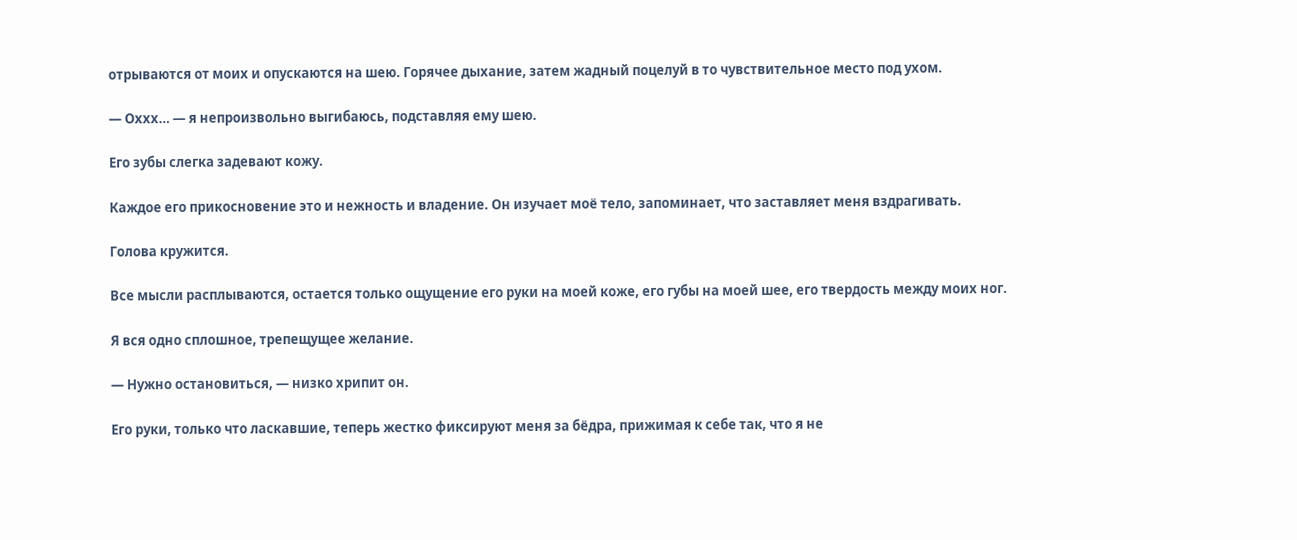отрываются от моих и опускаются на шею. Горячее дыхание, затем жадный поцелуй в то чувствительное место под ухом.

— Оххх… — я непроизвольно выгибаюсь, подставляя ему шею.

Его зубы слегка задевают кожу.

Каждое его прикосновение это и нежность и владение. Он изучает моё тело, запоминает, что заставляет меня вздрагивать.

Голова кружится.

Все мысли расплываются, остается только ощущение его руки на моей коже, его губы на моей шее, его твердость между моих ног.

Я вся одно сплошное, трепещущее желание.

— Нужно остановиться, — низко хрипит он.

Его руки, только что ласкавшие, теперь жестко фиксируют меня за бёдра, прижимая к себе так, что я не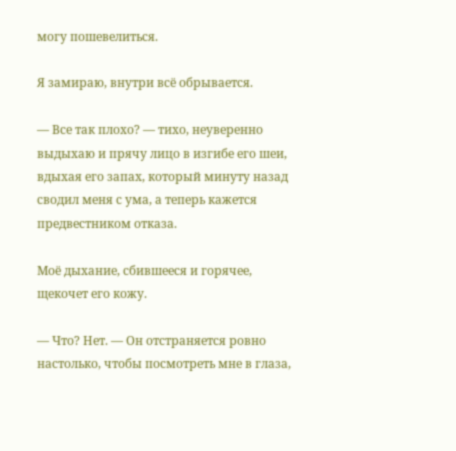могу пошевелиться.

Я замираю, внутри всё обрывается.

— Все так плохо? — тихо, неуверенно выдыхаю и прячу лицо в изгибе его шеи, вдыхая его запах, который минуту назад сводил меня с ума, а теперь кажется предвестником отказа.

Моё дыхание, сбившееся и горячее, щекочет его кожу.

— Что? Нет. — Он отстраняется ровно настолько, чтобы посмотреть мне в глаза,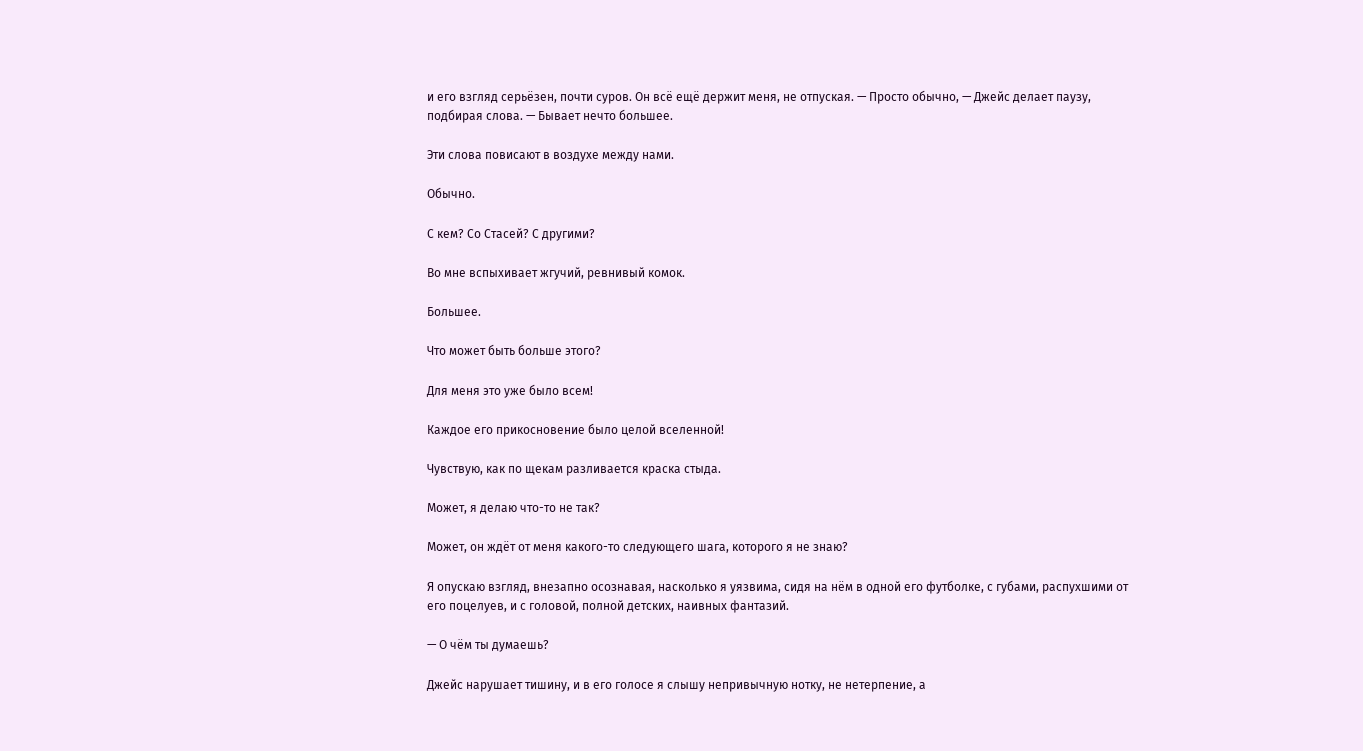и его взгляд серьёзен, почти суров. Он всё ещё держит меня, не отпуская. — Просто обычно, — Джейс делает паузу, подбирая слова. — Бывает нечто большее.

Эти слова повисают в воздухе между нами.

Обычно.

С кем? Со Стасей? С другими?

Во мне вспыхивает жгучий, ревнивый комок.

Большее.

Что может быть больше этого?

Для меня это уже было всем!

Каждое его прикосновение было целой вселенной!

Чувствую, как по щекам разливается краска стыда.

Может, я делаю что-то не так?

Может, он ждёт от меня какого-то следующего шага, которого я не знаю?

Я опускаю взгляд, внезапно осознавая, насколько я уязвима, сидя на нём в одной его футболке, с губами, распухшими от его поцелуев, и с головой, полной детских, наивных фантазий.

— О чём ты думаешь?

Джейс нарушает тишину, и в его голосе я слышу непривычную нотку, не нетерпение, а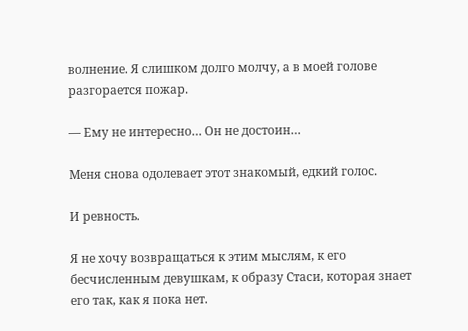волнение. Я слишком долго молчу, а в моей голове разгорается пожар.

— Ему не интересно… Он не достоин…

Меня снова одолевает этот знакомый, едкий голос.

И ревность.

Я не хочу возвращаться к этим мыслям, к его бесчисленным девушкам, к образу Стаси, которая знает его так, как я пока нет.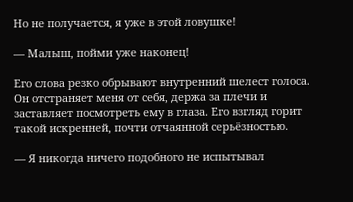Но не получается, я уже в этой ловушке!

— Малыш, пойми уже наконец!

Его слова резко обрывают внутренний шелест голоса. Он отстраняет меня от себя, держа за плечи и заставляет посмотреть ему в глаза. Его взгляд горит такой искренней, почти отчаянной серьёзностью.

— Я никогда ничего подобного не испытывал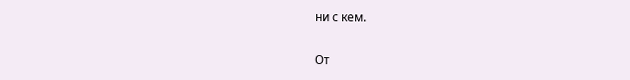ни с кем.

От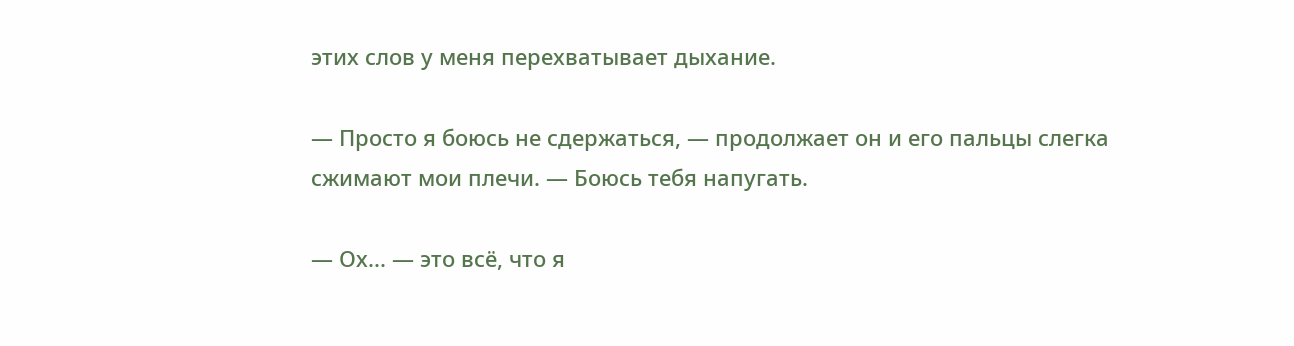этих слов у меня перехватывает дыхание.

— Просто я боюсь не сдержаться, — продолжает он и его пальцы слегка сжимают мои плечи. — Боюсь тебя напугать.

— Ох... — это всё, что я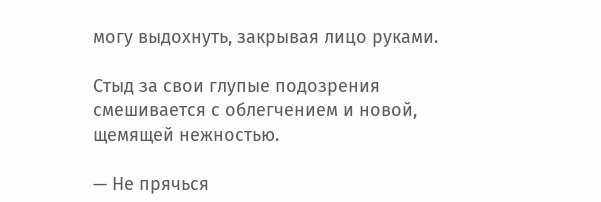могу выдохнуть, закрывая лицо руками.

Стыд за свои глупые подозрения смешивается с облегчением и новой, щемящей нежностью.

— Не прячься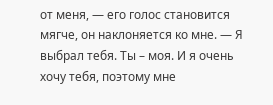от меня, — его голос становится мягче, он наклоняется ко мне. — Я выбрал тебя. Ты – моя. И я очень хочу тебя, поэтому мне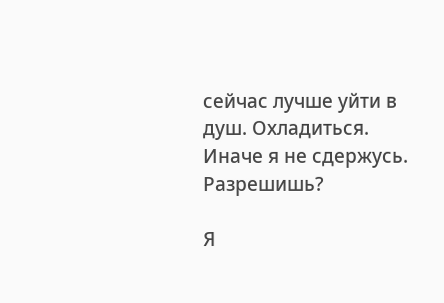сейчас лучше уйти в душ. Охладиться. Иначе я не сдержусь. Разрешишь?

Я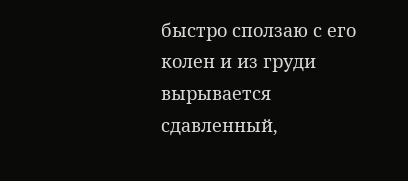быстро сползаю с его колен и из груди вырывается сдавленный,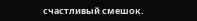счастливый смешок.